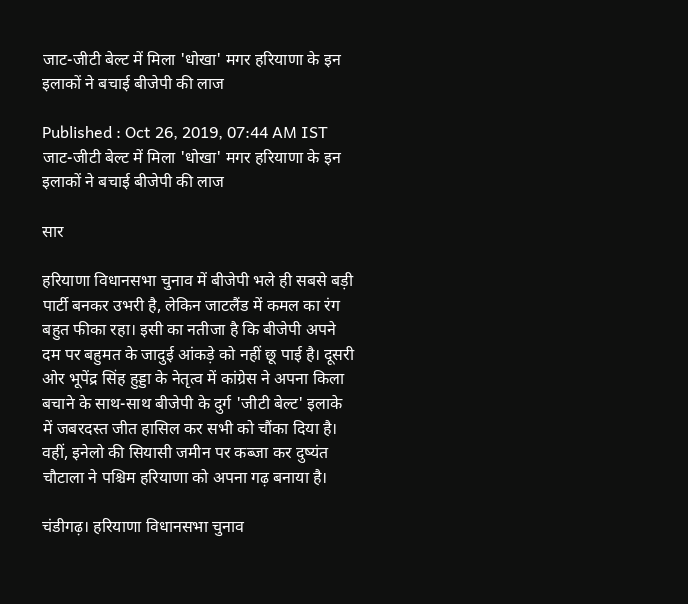जाट-जीटी बेल्ट में मिला 'धोखा' मगर हरियाणा के इन इलाकों ने बचाई बीजेपी की लाज

Published : Oct 26, 2019, 07:44 AM IST
जाट-जीटी बेल्ट में मिला 'धोखा' मगर हरियाणा के इन इलाकों ने बचाई बीजेपी की लाज

सार

हरियाणा विधानसभा चुनाव में बीजेपी भले ही सबसे बड़ी पार्टी बनकर उभरी है, लेकिन जाटलैंड में कमल का रंग बहुत फीका रहा। इसी का नतीजा है कि बीजेपी अपने दम पर बहुमत के जादुई आंकड़े को नहीं छू पाई है। दूसरी ओर भूपेंद्र सिंह हुड्डा के नेतृत्व में कांग्रेस ने अपना किला बचाने के साथ-साथ बीजेपी के दुर्ग 'जीटी बेल्ट' इलाके में जबरदस्त जीत हासिल कर सभी को चौंका दिया है। वहीं, इनेलो की सियासी जमीन पर कब्जा कर दुष्यंत चौटाला ने पश्चिम हरियाणा को अपना गढ़ बनाया है।

चंडीगढ़। हरियाणा विधानसभा चुनाव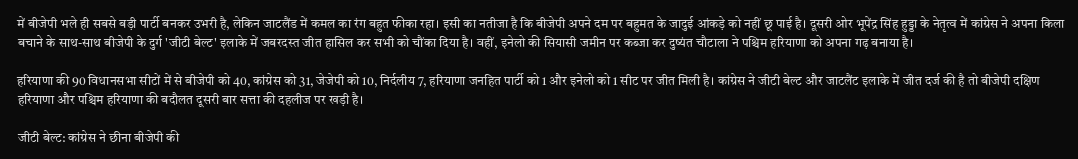में बीजेपी भले ही सबसे बड़ी पार्टी बनकर उभरी है, लेकिन जाटलैंड में कमल का रंग बहुत फीका रहा। इसी का नतीजा है कि बीजेपी अपने दम पर बहुमत के जादुई आंकड़े को नहीं छू पाई है। दूसरी ओर भूपेंद्र सिंह हुड्डा के नेतृत्व में कांग्रेस ने अपना किला बचाने के साथ-साथ बीजेपी के दुर्ग 'जीटी बेल्ट' इलाके में जबरदस्त जीत हासिल कर सभी को चौंका दिया है। वहीं, इनेलो की सियासी जमीन पर कब्जा कर दुष्यंत चौटाला ने पश्चिम हरियाणा को अपना गढ़ बनाया है।

हरियाणा की 90 विधानसभा सीटों में से बीजेपी को 40, कांग्रेस को 31, जेजेपी को 10, निर्दलीय 7, हरियाणा जनहित पार्टी को 1 और इनेलो को 1 सीट पर जीत मिली है। कांग्रेस ने जीटी बेल्ट और जाटलैंट इलाके में जीत दर्ज की है तो बीजेपी दक्षिण हरियाणा और पश्चिम हरियाणा की बदौलत दूसरी बार सत्ता की दहलीज पर खड़ी है।

जीटी बेल्ट: कांग्रेस ने छीना बीजेपी की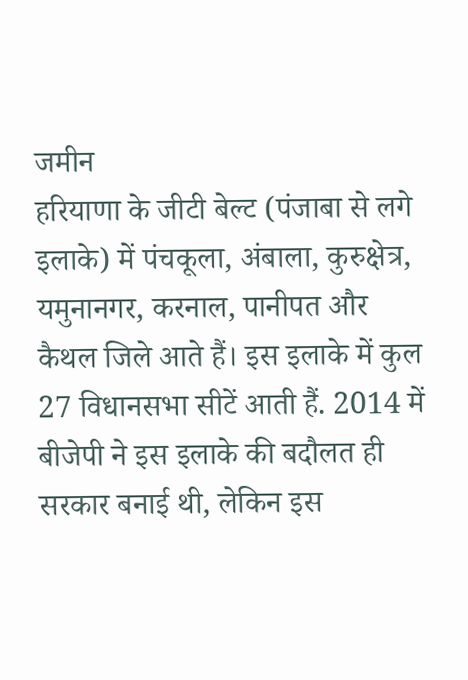जमीन
हरियाणा के जीटी बेल्ट (पंजाबा से लगे इलाके) में पंचकूला, अंबाला, कुरुक्षेत्र, यमुनानगर, करनाल, पानीपत और कैथल जिले आते हैं। इस इलाके में कुल 27 विधानसभा सीटें आती हैं. 2014 में बीजेपी ने इस इलाके की बदौलत ही सरकार बनाई थी, लेकिन इस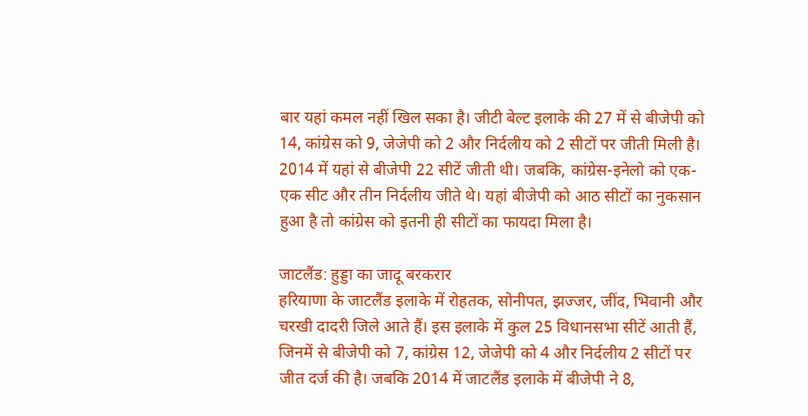बार यहां कमल नहीं खिल सका है। जीटी बेल्ट इलाके की 27 में से बीजेपी को 14, कांग्रेस को 9, जेजेपी को 2 और निर्दलीय को 2 सीटों पर जीती मिली है। 2014 में यहां से बीजेपी 22 सीटें जीती थी। जबकि, कांग्रेस-इनेलो को एक-एक सीट और तीन निर्दलीय जीते थे। यहां बीजेपी को आठ सीटों का नुकसान हुआ है तो कांग्रेस को इतनी ही सीटों का फायदा मिला है।

जाटलैंड: हुड्डा का जादू बरकरार
हरियाणा के जाटलैंड इलाके में रोहतक, सोनीपत, झज्जर, जींद, भिवानी और चरखी दादरी जिले आते हैं। इस इलाके में कुल 25 विधानसभा सीटें आती हैं, जिनमें से बीजेपी को 7, कांग्रेस 12, जेजेपी को 4 और निर्दलीय 2 सीटों पर जीत दर्ज की है। जबकि 2014 में जाटलैंड इलाके में बीजेपी ने 8,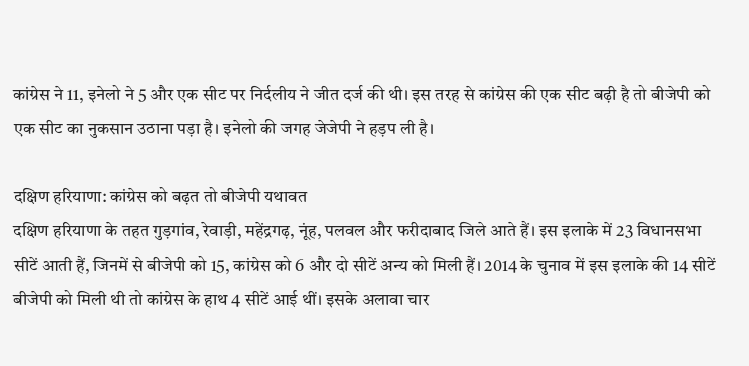कांग्रेस ने 11, इनेलो ने 5 और एक सीट पर निर्दलीय ने जीत दर्ज की थी। इस तरह से कांग्रेस की एक सीट बढ़ी है तो बीजेपी को एक सीट का नुकसान उठाना पड़ा है। इनेलो की जगह जेजेपी ने हड़प ली है।

दक्षिण हरियाणा: कांग्रेस को बढ़त तो बीजेपी यथावत
दक्षिण हरियाणा के तहत गुड़गांव, रेवाड़ी, महेंद्रगढ़, नूंह, पलवल और फरीदाबाद जिले आते हैं। इस इलाके में 23 विधानसभा सीटें आती हैं, जिनमें से बीजेपी को 15, कांग्रेस को 6 और दो सीटें अन्य को मिली हैं। 2014 के चुनाव में इस इलाके की 14 सीटें बीजेपी को मिली थी तो कांग्रेस के हाथ 4 सीटें आई थीं। इसके अलावा चार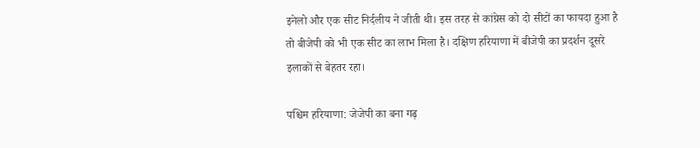इनेलो और एक सीट निर्दलीय ने जीती थी। इस तरह से कांग्रेस को दो सीटों का फायदा हुआ है तो बीजेपी को भी एक सीट का लाभ मिला है। दक्षिण हरियाणा में बीजेपी का प्रदर्शन दूसरे इलाकों से बेहतर रहा।

पश्चिम हरियाणा: जेजेपी का बना गढ़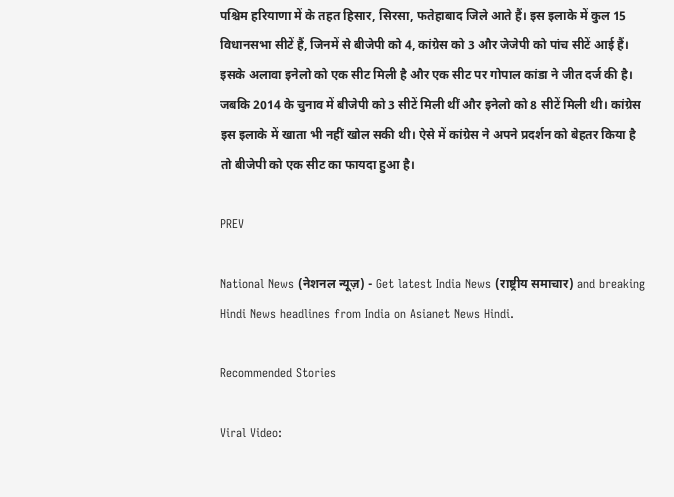पश्चिम हरियाणा में के तहत हिसार, सिरसा, फतेहाबाद जिले आते हैं। इस इलाके में कुल 15 विधानसभा सीटें हैं, जिनमें से बीजेपी को 4, कांग्रेस को 3 और जेजेपी को पांच सीटें आई हैं। इसके अलावा इनेलो को एक सीट मिली है और एक सीट पर गोपाल कांडा ने जीत दर्ज की है। जबकि 2014 के चुनाव में बीजेपी को 3 सीटें मिली थीं और इनेलो को 8 सीटें मिली थी। कांग्रेस इस इलाके में खाता भी नहीं खोल सकी थी। ऐसे में कांग्रेस ने अपने प्रदर्शन को बेहतर किया है तो बीजेपी को एक सीट का फायदा हुआ है।

PREV

National News (नेशनल न्यूज़) - Get latest India News (राष्ट्रीय समाचार) and breaking Hindi News headlines from India on Asianet News Hindi.

Recommended Stories

Viral Video: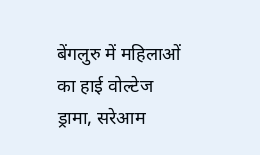बेंगलुरु में महिलाओं का हाई वोल्टेज ड्रामा, सरेआम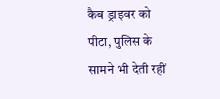कैब ड्राइवर को पीटा, पुलिस के सामने भी देती रहीं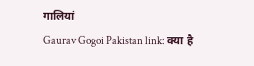गालियां
Gaurav Gogoi Pakistan link: क्या है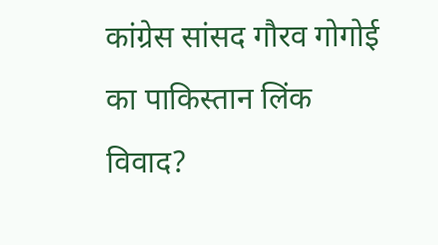कांग्रेस सांसद गौरव गोगोई का पाकिस्तान लिंक विवाद?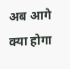अब आगे क्या होगा